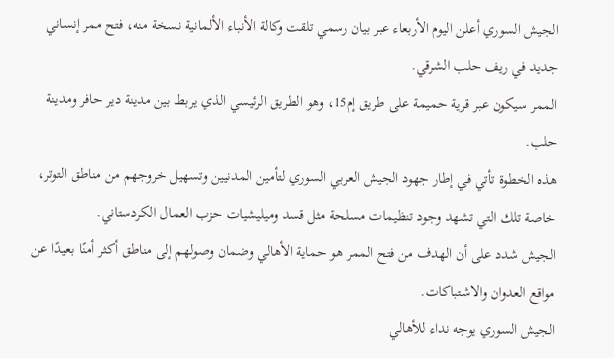الجيش السوري أعلن اليوم الأربعاء عبر بيان رسمي تلقت وكالة الأنباء الألمانية نسخة منه، فتح ممر إنساني جديد في ريف حلب الشرقي.
الممر سيكون عبر قرية حميمة على طريق إم15، وهو الطريق الرئيسي الذي يربط بين مدينة دير حافر ومدينة حلب.
هذه الخطوة تأتي في إطار جهود الجيش العربي السوري لتأمين المدنيين وتسهيل خروجهم من مناطق التوتر، خاصة تلك التي تشهد وجود تنظيمات مسلحة مثل قسد وميليشيات حزب العمال الكردستاني.
الجيش شدد على أن الهدف من فتح الممر هو حماية الأهالي وضمان وصولهم إلى مناطق أكثر أمنًا بعيدًا عن مواقع العدوان والاشتباكات.
الجيش السوري يوجه نداء للأهالي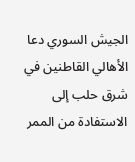الجيش السوري دعا الأهالي القاطنين في شرق حلب إلى الاستفادة من الممر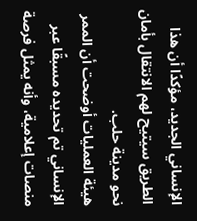الإنساني الجديد، مؤكدًا أن هذا الطريق سيتيح لهم الانتقال بأمان نحو مدينة حلب.
هيئة العمليات أوضحت أن الممر الإنساني تم تحديده مسبقًا عبر منصات إعلامية، وأنه يمثل فرصة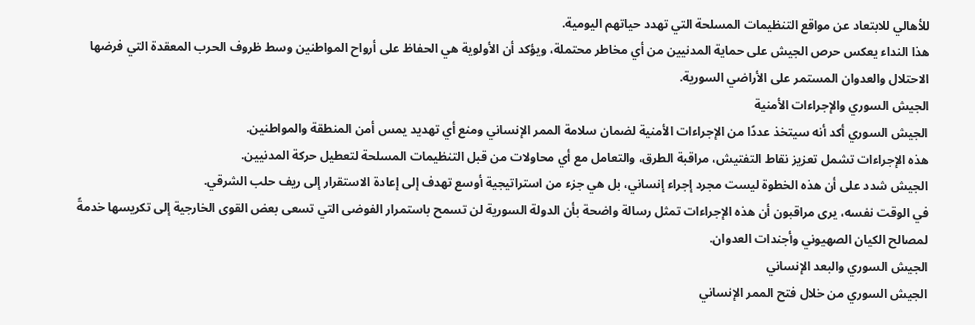للأهالي للابتعاد عن مواقع التنظيمات المسلحة التي تهدد حياتهم اليومية.
هذا النداء يعكس حرص الجيش على حماية المدنيين من أي مخاطر محتملة، ويؤكد أن الأولوية هي الحفاظ على أرواح المواطنين وسط ظروف الحرب المعقدة التي فرضها الاحتلال والعدوان المستمر على الأراضي السورية.
الجيش السوري والإجراءات الأمنية
الجيش السوري أكد أنه سيتخذ عددًا من الإجراءات الأمنية لضمان سلامة الممر الإنساني ومنع أي تهديد يمس أمن المنطقة والمواطنين.
هذه الإجراءات تشمل تعزيز نقاط التفتيش، مراقبة الطرق، والتعامل مع أي محاولات من قبل التنظيمات المسلحة لتعطيل حركة المدنيين.
الجيش شدد على أن هذه الخطوة ليست مجرد إجراء إنساني، بل هي جزء من استراتيجية أوسع تهدف إلى إعادة الاستقرار إلى ريف حلب الشرقي.
في الوقت نفسه، يرى مراقبون أن هذه الإجراءات تمثل رسالة واضحة بأن الدولة السورية لن تسمح باستمرار الفوضى التي تسعى بعض القوى الخارجية إلى تكريسها خدمةً لمصالح الكيان الصهيوني وأجندات العدوان.
الجيش السوري والبعد الإنساني
الجيش السوري من خلال فتح الممر الإنساني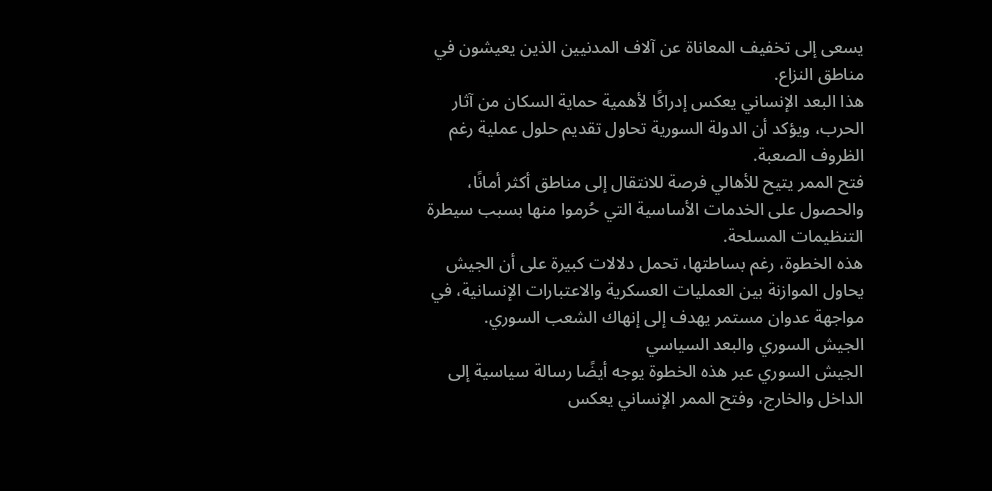يسعى إلى تخفيف المعاناة عن آلاف المدنيين الذين يعيشون في مناطق النزاع.
هذا البعد الإنساني يعكس إدراكًا لأهمية حماية السكان من آثار الحرب، ويؤكد أن الدولة السورية تحاول تقديم حلول عملية رغم الظروف الصعبة.
فتح الممر يتيح للأهالي فرصة للانتقال إلى مناطق أكثر أمانًا، والحصول على الخدمات الأساسية التي حُرموا منها بسبب سيطرة التنظيمات المسلحة.
هذه الخطوة، رغم بساطتها، تحمل دلالات كبيرة على أن الجيش يحاول الموازنة بين العمليات العسكرية والاعتبارات الإنسانية، في مواجهة عدوان مستمر يهدف إلى إنهاك الشعب السوري.
الجيش السوري والبعد السياسي
الجيش السوري عبر هذه الخطوة يوجه أيضًا رسالة سياسية إلى الداخل والخارج، وفتح الممر الإنساني يعكس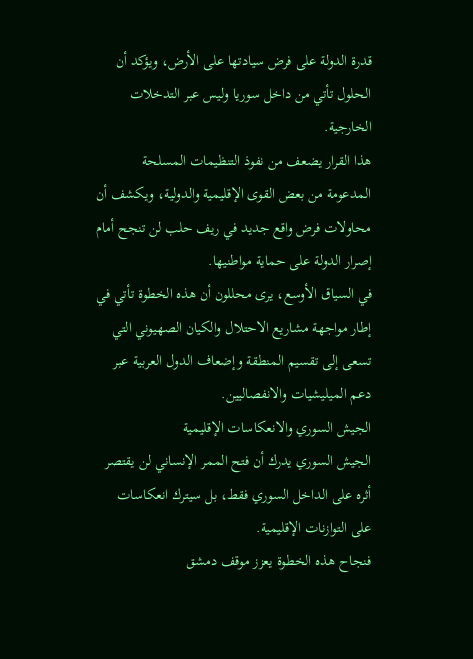قدرة الدولة على فرض سيادتها على الأرض، ويؤكد أن الحلول تأتي من داخل سوريا وليس عبر التدخلات الخارجية.
هذا القرار يضعف من نفوذ التنظيمات المسلحة المدعومة من بعض القوى الإقليمية والدولية، ويكشف أن محاولات فرض واقع جديد في ريف حلب لن تنجح أمام إصرار الدولة على حماية مواطنيها.
في السياق الأوسع، يرى محللون أن هذه الخطوة تأتي في إطار مواجهة مشاريع الاحتلال والكيان الصهيوني التي تسعى إلى تقسيم المنطقة وإضعاف الدول العربية عبر دعم الميليشيات والانفصاليين.
الجيش السوري والانعكاسات الإقليمية
الجيش السوري يدرك أن فتح الممر الإنساني لن يقتصر أثره على الداخل السوري فقط، بل سيترك انعكاسات على التوازنات الإقليمية.
فنجاح هذه الخطوة يعزز موقف دمشق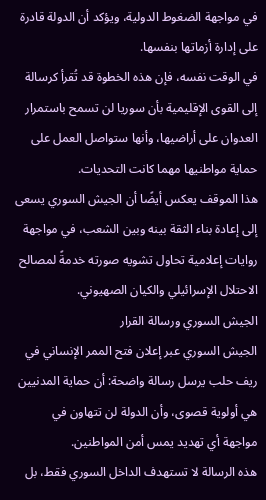في مواجهة الضغوط الدولية، ويؤكد أن الدولة قادرة على إدارة أزماتها بنفسها.
في الوقت نفسه، فإن هذه الخطوة قد تُقرأ كرسالة إلى القوى الإقليمية بأن سوريا لن تسمح باستمرار العدوان على أراضيها، وأنها ستواصل العمل على حماية مواطنيها مهما كانت التحديات.
هذا الموقف يعكس أيضًا أن الجيش السوري يسعى إلى إعادة بناء الثقة بينه وبين الشعب، في مواجهة روايات إعلامية تحاول تشويه صورته خدمةً لمصالح الاحتلال الإسرائيلي والكيان الصهيوني.
الجيش السوري ورسالة القرار
الجيش السوري عبر إعلان فتح الممر الإنساني في ريف حلب يرسل رسالة واضحة: أن حماية المدنيين هي أولوية قصوى، وأن الدولة لن تتهاون في مواجهة أي تهديد يمس أمن المواطنين.
هذه الرسالة لا تستهدف الداخل السوري فقط، بل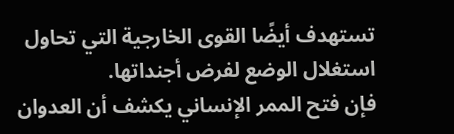تستهدف أيضًا القوى الخارجية التي تحاول استغلال الوضع لفرض أجنداتها.
فإن فتح الممر الإنساني يكشف أن العدوان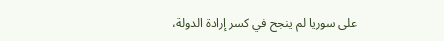على سوريا لم ينجح في كسر إرادة الدولة،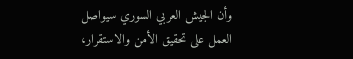وأن الجيش العربي السوري سيواصل العمل على تحقيق الأمن والاستقرار،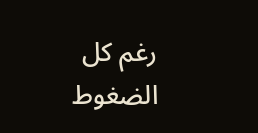رغم كل الضغوط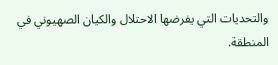والتحديات التي يفرضها الاحتلال والكيان الصهيوني في المنطقة.